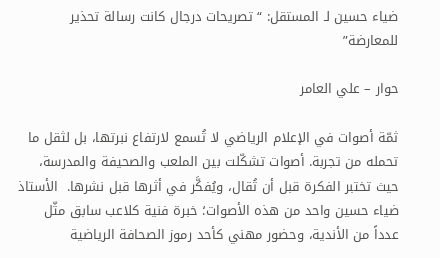ضياء حسين لـ المستقل: “تصريحات درجال كانت رسالة تحذير للمعارضة”

حوار – علي العامر

ثمّة أصوات في الإعلام الرياضي لا تُسمع لارتفاع نبرتها، بل لثقل ما تحمله من تجربة. أصوات تشكّلت بين الملعب والصحيفة والمدرسة، حيث تختبر الفكرة قبل أن تُقال، ويُفكَّر في أثرها قبل نشرها.  الأستاذ ضياء حسين واحد من هذه الأصوات؛ خبرة فنية كلاعب سابق مثّل عدداً من الأندية، وحضور مهني كأحد رموز الصحافة الرياضية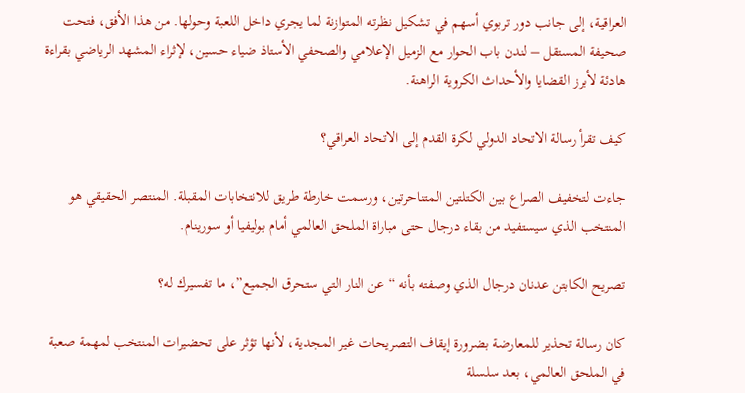العراقية، إلى جانب دور تربوي أسهم في تشكيل نظرته المتوازنة لما يجري داخل اللعبة وحولها. من هذا الأفق، فتحت صحيفة المستقل – لندن باب الحوار مع الزميل الإعلامي والصحفي الأستاذ ضياء حسين، لإثراء المشهد الرياضي بقراءة هادئة لأبرز القضايا والأحداث الكروية الراهنة.

كيف تقرأ رسالة الاتحاد الدولي لكرة القدم إلى الاتحاد العراقي؟

جاءت لتخفيف الصراع بين الكتلتين المتناحرتين، ورسمت خارطة طريق للانتخابات المقبلة. المنتصر الحقيقي هو المنتخب الذي سيستفيد من بقاء درجال حتى مباراة الملحق العالمي أمام بوليفيا أو سورينام.

تصريح الكابتن عدنان درجال الذي وصفته بأنه “عن النار التي ستحرق الجميع”، ما تفسيرك له؟

كان رسالة تحذير للمعارضة بضرورة إيقاف التصريحات غير المجدية، لأنها تؤثر على تحضيرات المنتخب لمهمة صعبة في الملحق العالمي، بعد سلسلة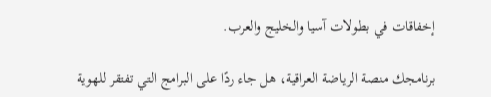إخفاقات في بطولات آسيا والخليج والعرب.

برنامجك منصة الرياضة العراقية، هل جاء ردًا على البرامج التي تفتقر للهوية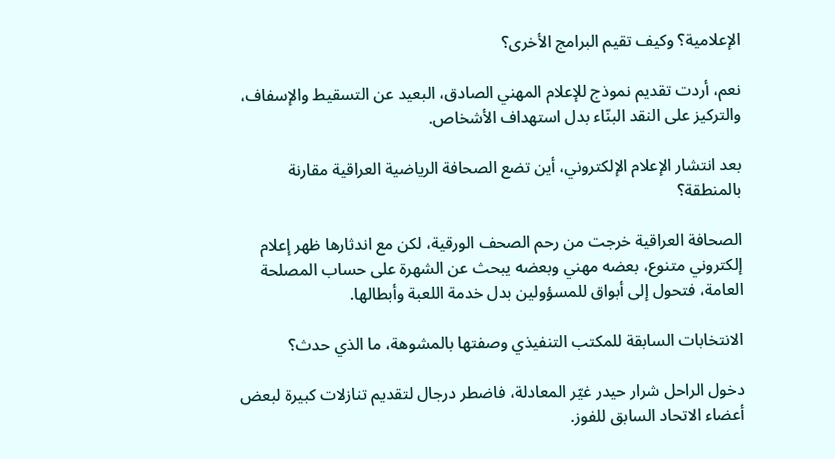الإعلامية؟ وكيف تقيم البرامج الأخرى؟

نعم، أردت تقديم نموذج للإعلام المهني الصادق، البعيد عن التسقيط والإسفاف، والتركيز على النقد البنّاء بدل استهداف الأشخاص.

بعد انتشار الإعلام الإلكتروني، أين تضع الصحافة الرياضية العراقية مقارنة بالمنطقة؟

الصحافة العراقية خرجت من رحم الصحف الورقية، لكن مع اندثارها ظهر إعلام إلكتروني متنوع، بعضه مهني وبعضه يبحث عن الشهرة على حساب المصلحة العامة، فتحول إلى أبواق للمسؤولين بدل خدمة اللعبة وأبطالها.

الانتخابات السابقة للمكتب التنفيذي وصفتها بالمشوهة، ما الذي حدث؟

دخول الراحل شرار حيدر غيّر المعادلة، فاضطر درجال لتقديم تنازلات كبيرة لبعض أعضاء الاتحاد السابق للفوز.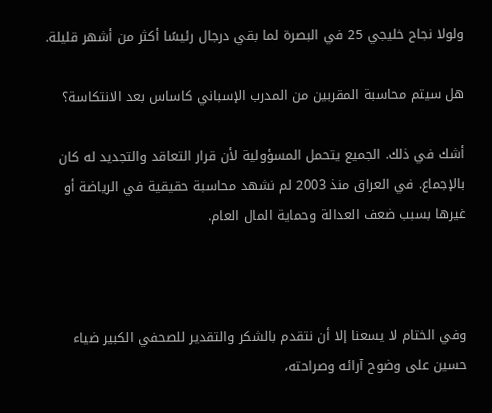ولولا نجاح خليجي 25 في البصرة لما بقي درجال رئيسًا أكثر من أشهر قليلة.

هل سيتم محاسبة المقربين من المدرب الإسباني كاساس بعد الانتكاسة؟

أشك في ذلك. الجميع يتحمل المسؤولية لأن قرار التعاقد والتجديد له كان بالإجماع. في العراق منذ 2003 لم نشهد محاسبة حقيقية في الرياضة أو غيرها بسبب ضعف العدالة وحماية المال العام.



وفي الختام لا يسعنا إلا أن نتقدم بالشكر والتقدير للصحفي الكبير ضياء حسين على وضوح آرائه وصراحته،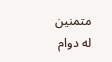متمنين له دوام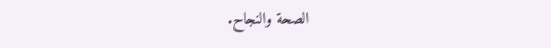الصحة والنجاح.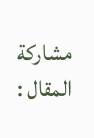مشاركة المقال :